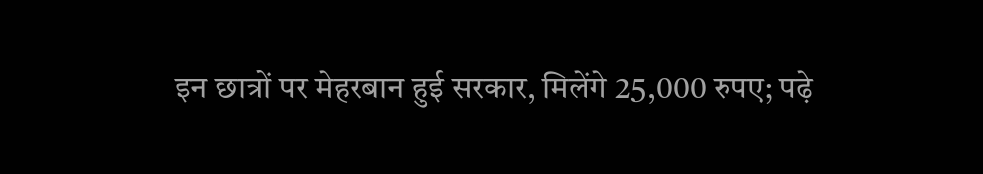इन छात्रों पर मेहरबान हुई सरकार, मिलेंगे 25,000 रुपए; पढ़े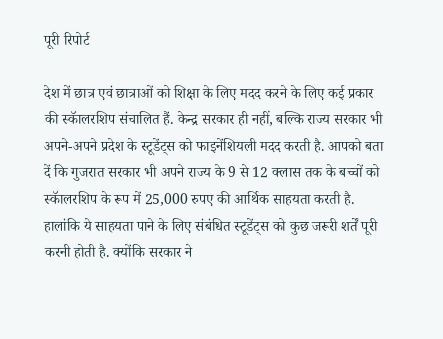पूरी रिपोर्ट

देश में छात्र एवं छात्राओं को शिक्षा के लिए मदद करने के लिए कई प्रकार की स्कॅालरशिप संचालित हैं. केन्द्र सरकार ही नहीं, बल्कि राज्य सरकार भी अपने-अपने प्रदेश के स्टूडेंट्स को फाइनेंशियली मदद करती है. आपको बता दें कि गुजरात सरकार भी अपने राज्य के 9 से 12 क्लास तक के बच्चों को स्कॅालरशिप के रूप में 25,000 रुपए की आर्थिक साहयता करती है. हालांकि ये साहयता पाने के लिए संबंधित स्टूडेंट्स को कुछ जरूरी शर्तें पूरी करनी होती है. क्योंकि सरकार ने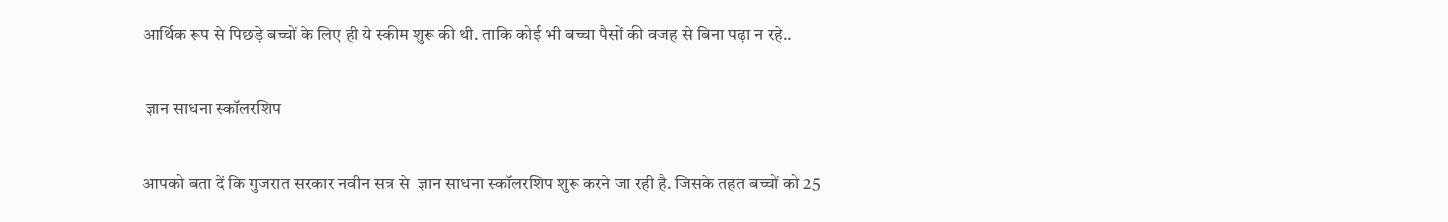आर्थिक रूप से पिछड़े बच्चों के लिए ही ये स्कीम शुरू की थी. ताकि कोई भी बच्चा पैसों की वजह से बिना पढ़ा न रहे..

 ज्ञान साधना स्‍कॉलरशिप

आपको बता दें कि गुजरात सरकार नवीन सत्र से  ज्ञान साधना स्‍कॉलरशिप शुरू करने जा रही है. जिसके तहत बच्चों को 25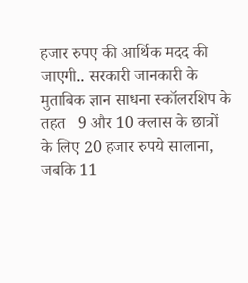हजार रुपए की आर्थिक मदद की जाएगी.. सरकारी जानकारी के मुताबिक ज्ञान साधना स्‍कॉलरशिप के तहत   9 और 10 क्‍लास के छात्रों के लिए 20 हजार रुपये सालाना, जबकि 11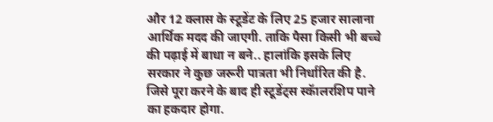और 12 क्‍लास के स्‍टूडेंट के लिए 25 हजार सालाना आर्थिक मदद की जाएगी. ताकि पैसा किसी भी बच्चे की पढ़ाई में बाधा न बने.. हालांकि इसके लिए सरकार ने कुछ जरूरी पात्रता भी निर्धारित की है. जिसे पूरा करने के बाद ही स्टूडेंट्स स्कॅालरशिप पाने का हकदार होगा.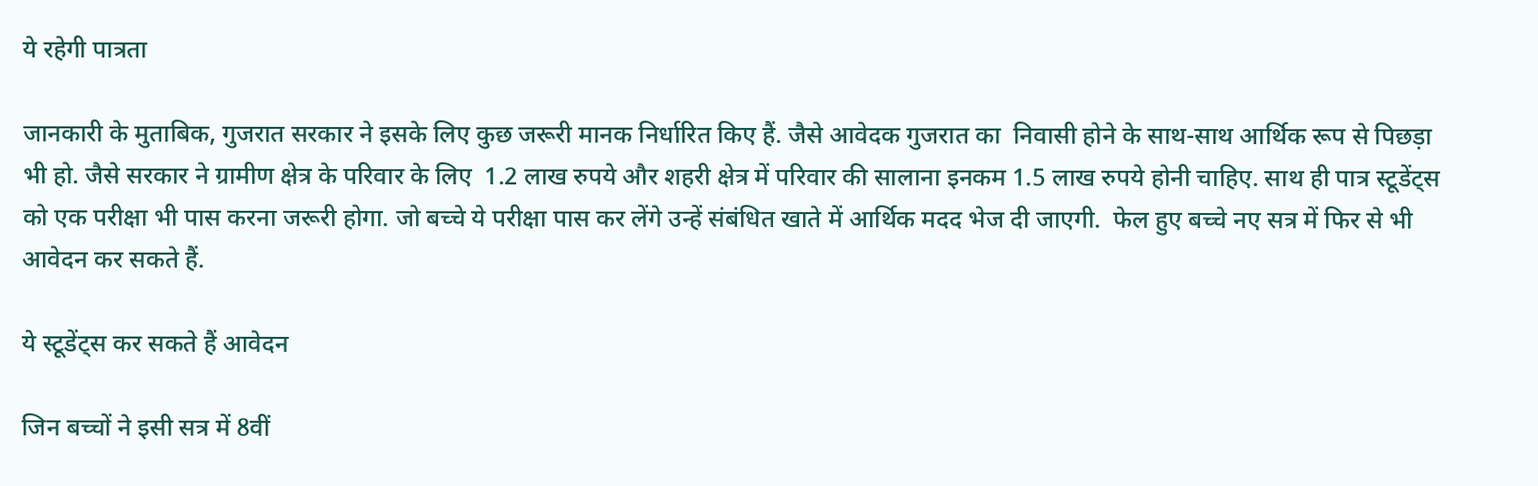ये रहेगी पात्रता

जानकारी के मुताबिक, गुजरात सरकार ने इसके लिए कुछ जरूरी मानक निर्धारित किए हैं. जैसे आवेदक गुजरात का  निवासी होने के साथ-साथ आर्थिक रूप से पिछड़ा भी हो. जैसे सरकार ने ग्रामीण क्षेत्र के परिवार के लिए  1.2 लाख रुपये और शहरी क्षेत्र में परिवार की सालाना इनकम 1.5 लाख रुपये होनी चाहिए. साथ ही पात्र स्टूडेंट्स को एक परीक्षा भी पास करना जरूरी होगा. जो बच्चे ये परीक्षा पास कर लेंगे उन्हें संबंधित खाते में आर्थिक मदद भेज दी जाएगी.  फेल हुए बच्चे नए सत्र में फिर से भी आवेदन कर सकते हैं.

ये स्टूडेंट्स कर सकते हैं आवेदन

जिन बच्चों ने इसी सत्र में 8वीं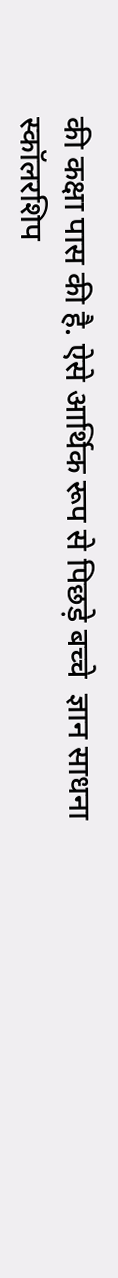की कक्षा पास की है. ऐसे आर्थिक रूप से पिछड़े बच्चे  ज्ञान साधना स्‍कॉलरशिप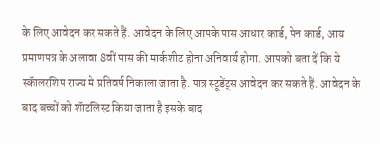के लिए आवेदन कर सकते हैं. आवेदन के लिए आपके पास आधार कार्ड, पेन कार्ड, आय प्रमाणपत्र के अलावा 8वीं पास की मार्कशीट होना अनिवार्य होगा. आपको बता दें कि ये स्कॅालरशिप राज्य मे प्रतिवर्ष निकाला जाता है. पात्र स्टूडेंट्स आवेदन कर सकते हैं. आवेदन के बाद बच्चों को शॅाटलिस्ट किया जाता है इसके बाद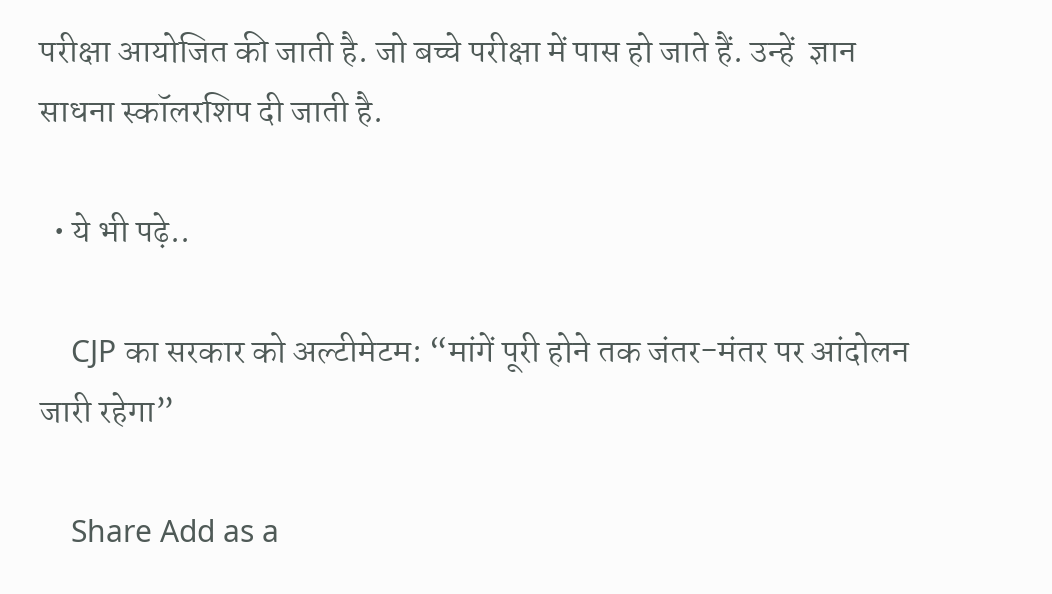परीक्षा आयोजित की जाती है. जो बच्चे परीक्षा में पास हो जाते हैं. उन्हें  ज्ञान साधना स्‍कॉलरशिप दी जाती है.

  • ये भी पढ़े..

    CJP का सरकार को अल्टीमेटम: “मांगें पूरी होने तक जंतर-मंतर पर आंदोलन जारी रहेगा”

    Share Add as a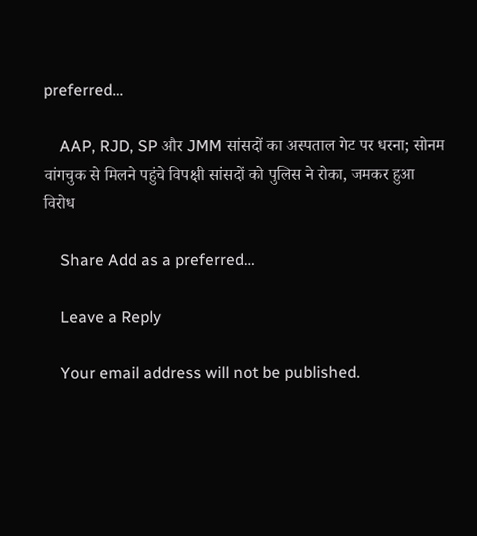preferred…

    AAP, RJD, SP और JMM सांसदों का अस्पताल गेट पर धरना; सोनम वांगचुक से मिलने पहुंचे विपक्षी सांसदों को पुलिस ने रोका, जमकर हुआ विरोध

    Share Add as a preferred…

    Leave a Reply

    Your email address will not be published.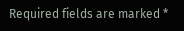Required fields are marked *